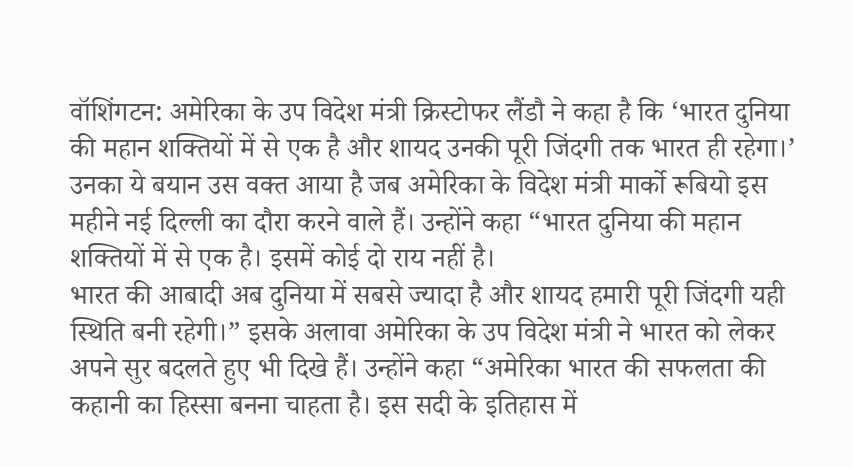वॉशिंगटन: अमेरिका के उप विदेश मंत्री क्रिस्टोफर लैंडौ ने कहा है कि ‘भारत दुनिया की महान शक्तियों में से एक है और शायद उनकी पूरी जिंदगी तक भारत ही रहेगा।’ उनका ये बयान उस वक्त आया है जब अमेरिका के विदेश मंत्री मार्को रूबियो इस महीने नई दिल्ली का दौरा करने वाले हैं। उन्होंने कहा “भारत दुनिया की महान शक्तियों में से एक है। इसमें कोई दो राय नहीं है।
भारत की आबादी अब दुनिया में सबसे ज्यादा है और शायद हमारी पूरी जिंदगी यही स्थिति बनी रहेगी।” इसके अलावा अमेरिका के उप विदेश मंत्री ने भारत को लेकर अपने सुर बदलते हुए भी दिखे हैं। उन्होंने कहा “अमेरिका भारत की सफलता की कहानी का हिस्सा बनना चाहता है। इस सदी के इतिहास में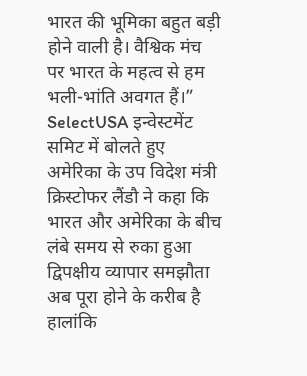भारत की भूमिका बहुत बड़ी होने वाली है। वैश्विक मंच पर भारत के महत्व से हम भली-भांति अवगत हैं।”
SelectUSA इन्वेस्टमेंट समिट में बोलते हुए अमेरिका के उप विदेश मंत्री क्रिस्टोफर लैंडौ ने कहा कि भारत और अमेरिका के बीच लंबे समय से रुका हुआ द्विपक्षीय व्यापार समझौता अब पूरा होने के करीब है हालांकि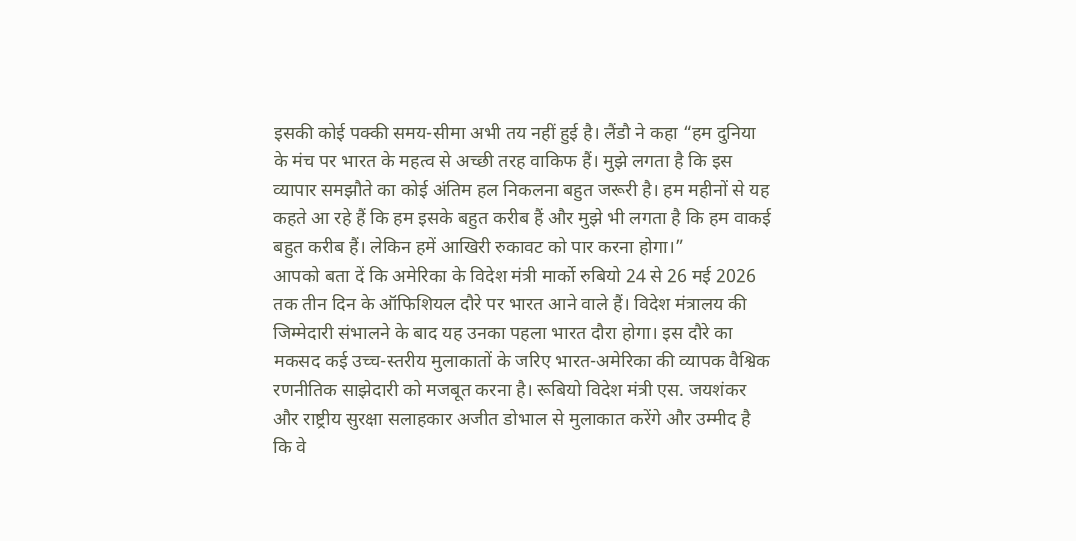इसकी कोई पक्की समय-सीमा अभी तय नहीं हुई है। लैंडौ ने कहा “हम दुनिया के मंच पर भारत के महत्व से अच्छी तरह वाकिफ हैं। मुझे लगता है कि इस व्यापार समझौते का कोई अंतिम हल निकलना बहुत जरूरी है। हम महीनों से यह कहते आ रहे हैं कि हम इसके बहुत करीब हैं और मुझे भी लगता है कि हम वाकई बहुत करीब हैं। लेकिन हमें आखिरी रुकावट को पार करना होगा।”
आपको बता दें कि अमेरिका के विदेश मंत्री मार्को रुबियो 24 से 26 मई 2026 तक तीन दिन के ऑफिशियल दौरे पर भारत आने वाले हैं। विदेश मंत्रालय की जिम्मेदारी संभालने के बाद यह उनका पहला भारत दौरा होगा। इस दौरे का मकसद कई उच्च-स्तरीय मुलाकातों के जरिए भारत-अमेरिका की व्यापक वैश्विक रणनीतिक साझेदारी को मजबूत करना है। रूबियो विदेश मंत्री एस. जयशंकर और राष्ट्रीय सुरक्षा सलाहकार अजीत डोभाल से मुलाकात करेंगे और उम्मीद है कि वे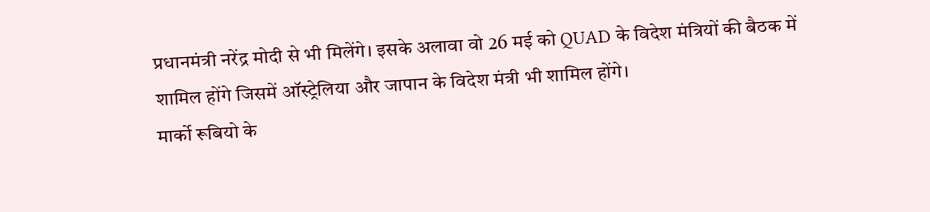प्रधानमंत्री नरेंद्र मोदी से भी मिलेंगे। इसके अलावा वो 26 मई को QUAD के विदेश मंत्रियों की बैठक में शामिल होंगे जिसमें ऑस्ट्रेलिया और जापान के विदेश मंत्री भी शामिल होंगे।
मार्को रूबियो के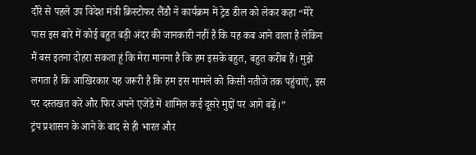दौरे से पहले उप विदेश मंत्री क्रिस्टोफर लैंडौ ने कार्यक्रम में ट्रेड डील को लेकर कहा “मेरे पास इस बारे में कोई बहुत बड़ी अंदर की जानकारी नहीं है कि यह कब आने वाला है लेकिन मैं बस इतना दोहरा सकता हूं कि मेरा मानना है कि हम इसके बहुत, बहुत करीब हैं। मुझे लगता है कि आखिरकार यह जरूरी है कि हम इस मामले को किसी नतीजे तक पहुंचाएं, इस पर दस्तखत करें और फिर अपने एजेंडे में शामिल कई दूसरे मुद्दों पर आगे बढ़ें।”
ट्रंप प्रशासन के आने के बाद से ही भारत और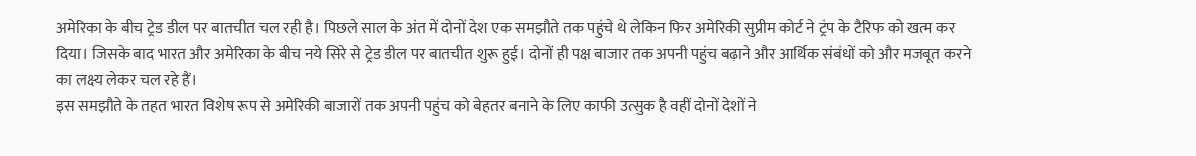अमेरिका के बीच ट्रेड डील पर बातचीत चल रही है। पिछले साल के अंत में दोनों देश एक समझौते तक पहुंचे थे लेकिन फिर अमेरिकी सुप्रीम कोर्ट ने ट्रंप के टैरिफ को खत्म कर दिया। जिसके बाद भारत और अमेरिका के बीच नये सिरे से ट्रेड डील पर बातचीत शुरू हुई। दोनों ही पक्ष बाजार तक अपनी पहुंच बढ़ाने और आर्थिक संबंधों को और मजबूत करने का लक्ष्य लेकर चल रहे हैं।
इस समझौते के तहत भारत विशेष रूप से अमेरिकी बाजारों तक अपनी पहुंच को बेहतर बनाने के लिए काफी उत्सुक है वहीं दोनों देशों ने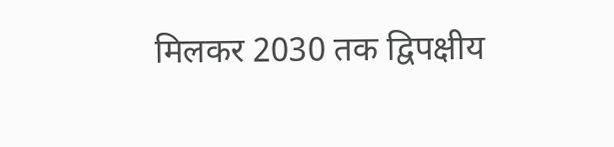मिलकर 2030 तक द्विपक्षीय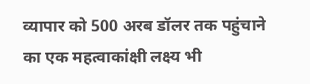व्यापार को 500 अरब डॉलर तक पहुंचाने का एक महत्वाकांक्षी लक्ष्य भी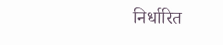निर्धारित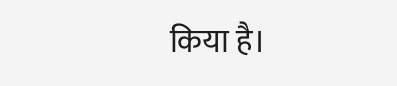किया है।